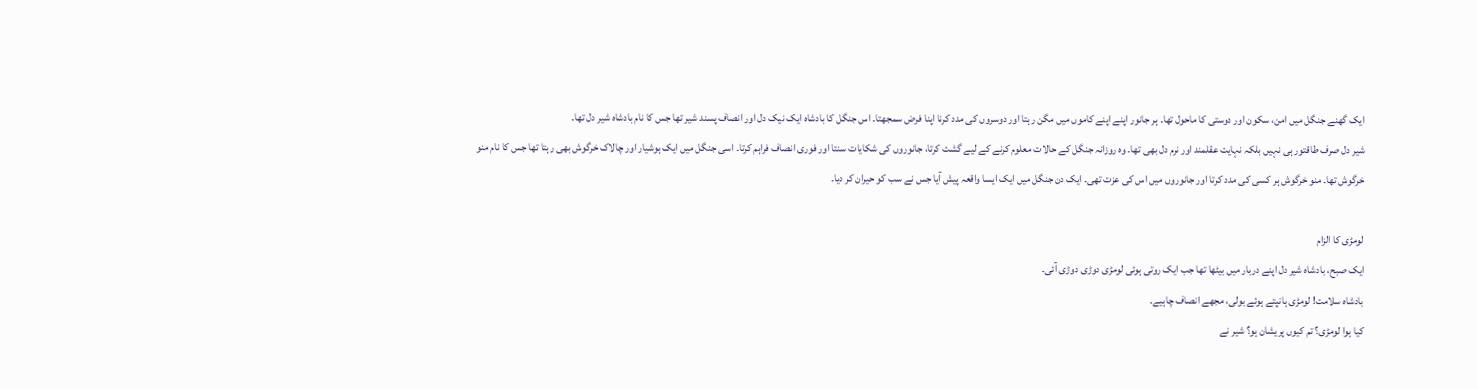ایک گھنے جنگل میں امن، سکون اور دوستی کا ماحول تھا۔ ہر جانور اپنے اپنے کاموں میں مگن رہتا اور دوسروں کی مدد کرنا اپنا فرض سمجھتا۔ اس جنگل کا بادشاہ ایک نیک دل اور انصاف پسند شیر تھا جس کا نام بادشاہ شیر دل تھا۔
شیر دل صرف طاقتور ہی نہیں بلکہ نہایت عقلمند اور نرم دل بھی تھا۔ وہ روزانہ جنگل کے حالات معلوم کرنے کے لیے گشت کرتا، جانوروں کی شکایات سنتا اور فوری انصاف فراہم کرتا۔ اسی جنگل میں ایک ہوشیار اور چالاک خرگوش بھی رہتا تھا جس کا نام منو خرگوش تھا۔ منو خرگوش ہر کسی کی مدد کرتا اور جانوروں میں اس کی عزت تھی۔ ایک دن جنگل میں ایک ایسا واقعہ پیش آیا جس نے سب کو حیران کر دیا۔

لومڑی کا الزام
ایک صبح، بادشاہ شیر دل اپنے دربار میں بیٹھا تھا جب ایک روتی ہوئی لومڑی دوڑی دوڑی آئی۔
بادشاہ سلامت! لومڑی ہانپتے ہوئے بولی، مجھے انصاف چاہیے۔
کیا ہوا لومڑی؟ تم کیوں پریشان ہو؟ شیر نے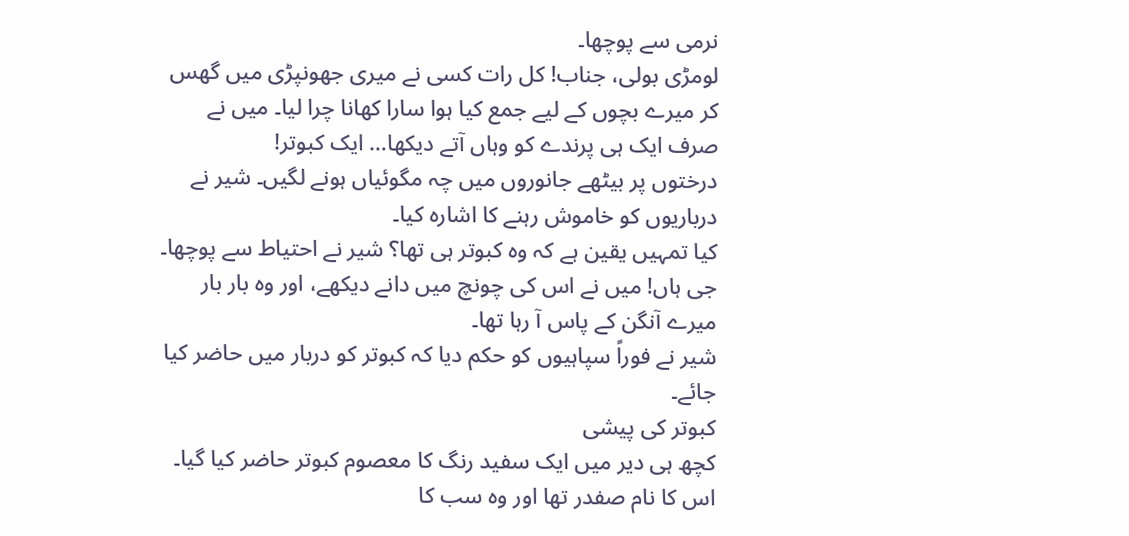نرمی سے پوچھا۔
لومڑی بولی، جناب! کل رات کسی نے میری جھونپڑی میں گھس کر میرے بچوں کے لیے جمع کیا ہوا سارا کھانا چرا لیا۔ میں نے صرف ایک ہی پرندے کو وہاں آتے دیکھا… ایک کبوتر!
درختوں پر بیٹھے جانوروں میں چہ مگوئیاں ہونے لگیں۔ شیر نے درباریوں کو خاموش رہنے کا اشارہ کیا۔
کیا تمہیں یقین ہے کہ وہ کبوتر ہی تھا؟ شیر نے احتیاط سے پوچھا۔
جی ہاں! میں نے اس کی چونچ میں دانے دیکھے، اور وہ بار بار میرے آنگن کے پاس آ رہا تھا۔
شیر نے فوراً سپاہیوں کو حکم دیا کہ کبوتر کو دربار میں حاضر کیا جائے۔
کبوتر کی پیشی
کچھ ہی دیر میں ایک سفید رنگ کا معصوم کبوتر حاضر کیا گیا۔ اس کا نام صفدر تھا اور وہ سب کا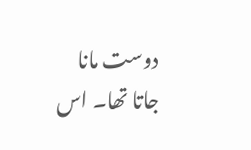دوست مانا جاتا تھا۔ اس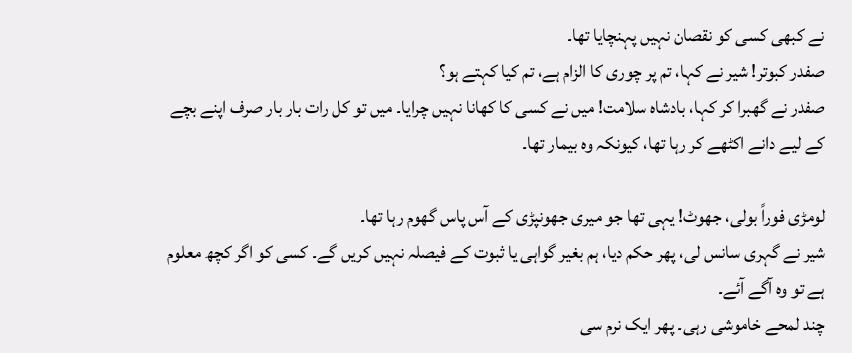نے کبھی کسی کو نقصان نہیں پہنچایا تھا۔
صفدر کبوتر! شیر نے کہا، تم پر چوری کا الزام ہے، تم کیا کہتے ہو؟
صفدر نے گھبرا کر کہا، بادشاہ سلامت! میں نے کسی کا کھانا نہیں چرایا۔ میں تو کل رات بار بار صرف اپنے بچے کے لیے دانے اکٹھے کر رہا تھا، کیونکہ وہ بیمار تھا۔

لومڑی فوراً بولی، جھوٹ! یہی تھا جو میری جھونپڑی کے آس پاس گھوم رہا تھا۔
شیر نے گہری سانس لی، پھر حکم دیا، ہم بغیر گواہی یا ثبوت کے فیصلہ نہیں کریں گے۔ کسی کو اگر کچھ معلوم ہے تو وہ آگے آئے۔
چند لمحے خاموشی رہی۔ پھر ایک نرم سی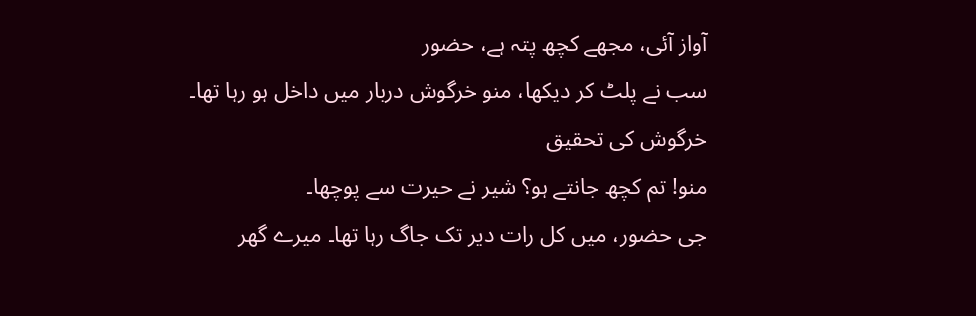آواز آئی، مجھے کچھ پتہ ہے، حضور
سب نے پلٹ کر دیکھا، منو خرگوش دربار میں داخل ہو رہا تھا۔
خرگوش کی تحقیق
منو! تم کچھ جانتے ہو؟ شیر نے حیرت سے پوچھا۔
جی حضور، میں کل رات دیر تک جاگ رہا تھا۔ میرے گھر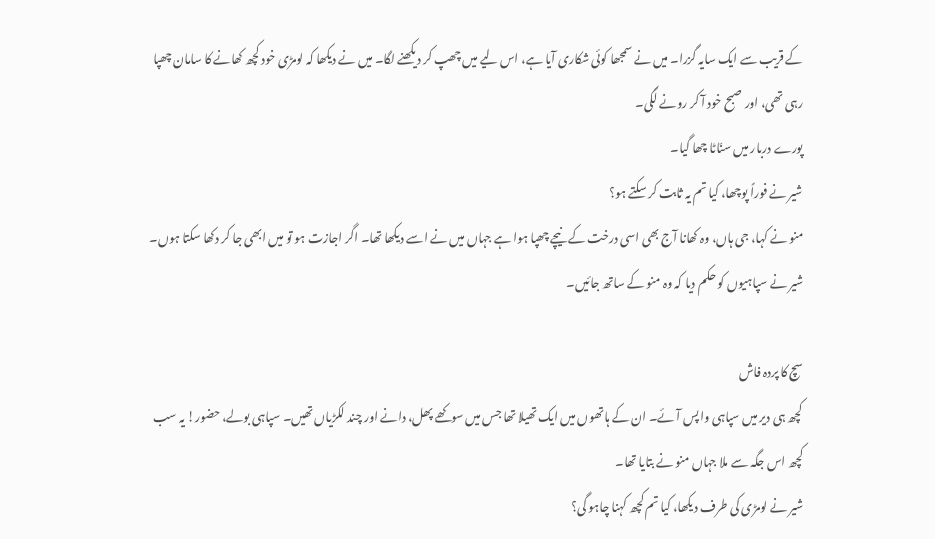کے قریب سے ایک سایہ گزرا۔ میں نے سمجھا کوئی شکاری آیا ہے، اس لیے میں چھپ کر دیکھنے لگا۔ میں نے دیکھا کہ لومڑی خود کچھ کھانے کا سامان چھپا رہی تھی، اور صبح خود آ کر رونے لگی۔
پورے دربار میں سنّاٹا چھا گیا۔
شیر نے فوراً پوچھا، کیا تم یہ ثابت کر سکتے ہو؟
منو نے کہا، جی ہاں، وہ کھانا آج بھی اسی درخت کے نیچے چھپا ہوا ہے جہاں میں نے اسے دیکھا تھا۔ اگر اجازت ہو تو میں ابھی جا کر دکھا سکتا ہوں۔
شیر نے سپاہیوں کو حکم دیا کہ وہ منو کے ساتھ جائیں۔

سچ کا پردہ فاش
کچھ ہی دیر میں سپاہی واپس آئے۔ ان کے ہاتھوں میں ایک تھیلا تھا جس میں سوکھے پھل، دانے اور چند لکڑیاں تھیں۔ سپاہی بولے، حضور! یہ سب کچھ اس جگہ سے ملا جہاں منو نے بتایا تھا۔
شیر نے لومڑی کی طرف دیکھا، کیا تم کچھ کہنا چاہو گی؟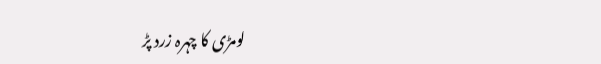لومڑی کا چہرہ زرد پڑ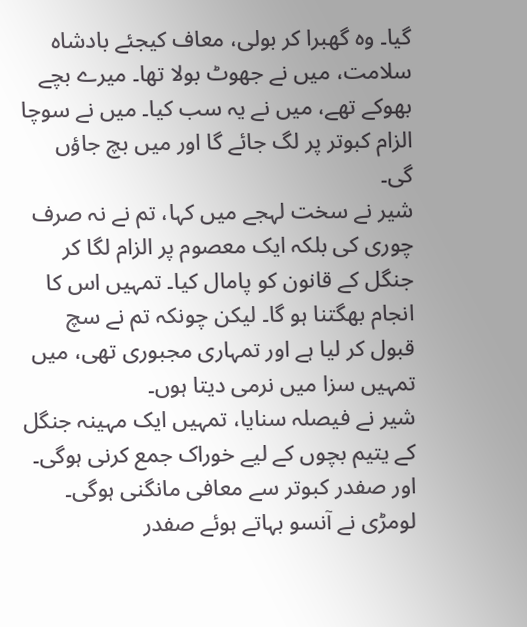گیا۔ وہ گھبرا کر بولی، معاف کیجئے بادشاہ سلامت، میں نے جھوٹ بولا تھا۔ میرے بچے بھوکے تھے، میں نے یہ سب کیا۔ میں نے سوچا الزام کبوتر پر لگ جائے گا اور میں بچ جاؤں گی۔
شیر نے سخت لہجے میں کہا، تم نے نہ صرف چوری کی بلکہ ایک معصوم پر الزام لگا کر جنگل کے قانون کو پامال کیا۔ تمہیں اس کا انجام بھگتنا ہو گا۔ لیکن چونکہ تم نے سچ قبول کر لیا ہے اور تمہاری مجبوری تھی، میں تمہیں سزا میں نرمی دیتا ہوں۔
شیر نے فیصلہ سنایا، تمہیں ایک مہینہ جنگل کے یتیم بچوں کے لیے خوراک جمع کرنی ہوگی۔ اور صفدر کبوتر سے معافی مانگنی ہوگی۔
لومڑی نے آنسو بہاتے ہوئے صفدر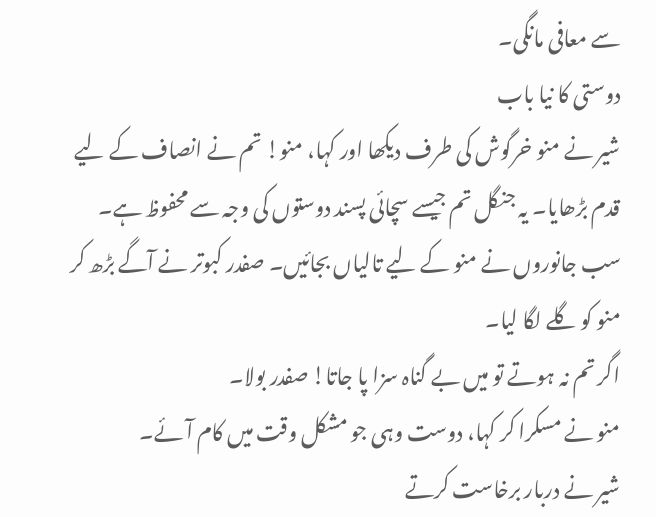سے معافی مانگی۔
دوستی کا نیا باب
شیر نے منو خرگوش کی طرف دیکھا اور کہا، منو! تم نے انصاف کے لیے قدم بڑھایا۔ یہ جنگل تم جیسے سچائی پسند دوستوں کی وجہ سے محفوظ ہے۔
سب جانوروں نے منو کے لیے تالیاں بجائیں۔ صفدر کبوتر نے آگے بڑھ کر منو کو گلے لگا لیا۔
اگر تم نہ ہوتے تو میں بے گناہ سزا پا جاتا! صفدر بولا۔
منو نے مسکرا کر کہا، دوست وہی جو مشکل وقت میں کام آئے۔
شیر نے دربار برخاست کرتے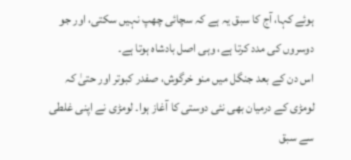ہوئے کہا، آج کا سبق یہ ہے کہ سچائی چھپ نہیں سکتی، اور جو دوسروں کی مدد کرتا ہے، وہی اصل بادشاہ ہوتا ہے۔
اس دن کے بعد جنگل میں منو خرگوش، صفدر کبوتر اور حتیٰ کہ لومڑی کے درمیان بھی نئی دوستی کا آغاز ہوا۔ لومڑی نے اپنی غلطی سے سبق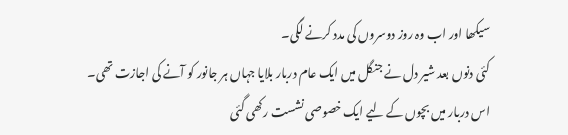سیکھا اور اب وہ روز دوسروں کی مدد کرنے لگی۔
کئی دنوں بعد شیر دل نے جنگل میں ایک عام دربار بلایا جہاں ہر جانور کو آنے کی اجازت تھی۔ اس دربار میں بچوں کے لیے ایک خصوصی نشست رکھی گئی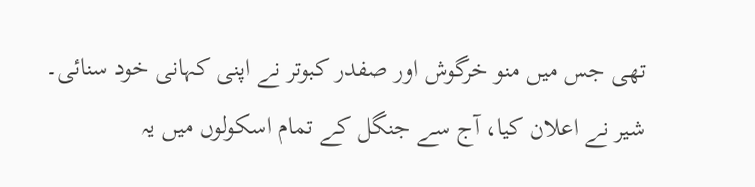تھی جس میں منو خرگوش اور صفدر کبوتر نے اپنی کہانی خود سنائی۔
شیر نے اعلان کیا، آج سے جنگل کے تمام اسکولوں میں یہ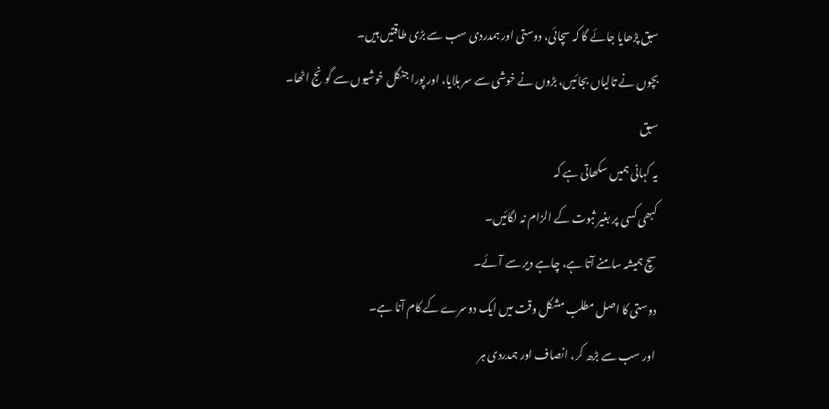سبق پڑھایا جائے گا کہ سچائی، دوستی اور ہمدردی سب سے بڑی طاقتیں ہیں۔
بچوں نے تالیاں بجائیں، بڑوں نے خوشی سے سر ہلایا، اور پورا جنگل خوشیوں سے گونج اٹھا۔
سبق
یہ کہانی ہمیں سکھاتی ہے کہ
کبھی کسی پر بغیر ثبوت کے الزام نہ لگائیں۔
سچ ہمیشہ سامنے آتا ہے، چاہے دیر سے آئے۔
دوستی کا اصل مطلب مشکل وقت میں ایک دوسرے کے کام آنا ہے۔
اور سب سے بڑھ کر، انصاف اور ہمدردی ہر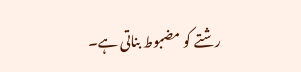رشتے کو مضبوط بناتی ہے۔